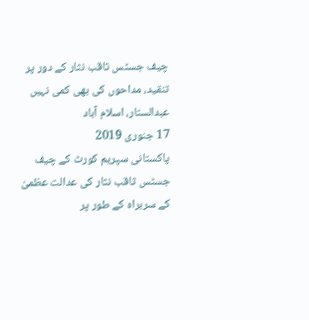چیف جسٹس ثاقب نثار کے دور پر تنقید، مداحوں کی بھی کمی نہیں
عبدالستار، اسلام آباد
17 جنوری 2019
پاکستانی سپریم کورٹ کے چیف جسٹس ثاقب نثار کی عدالت عظمیٰ کے سربراہ کے طور پر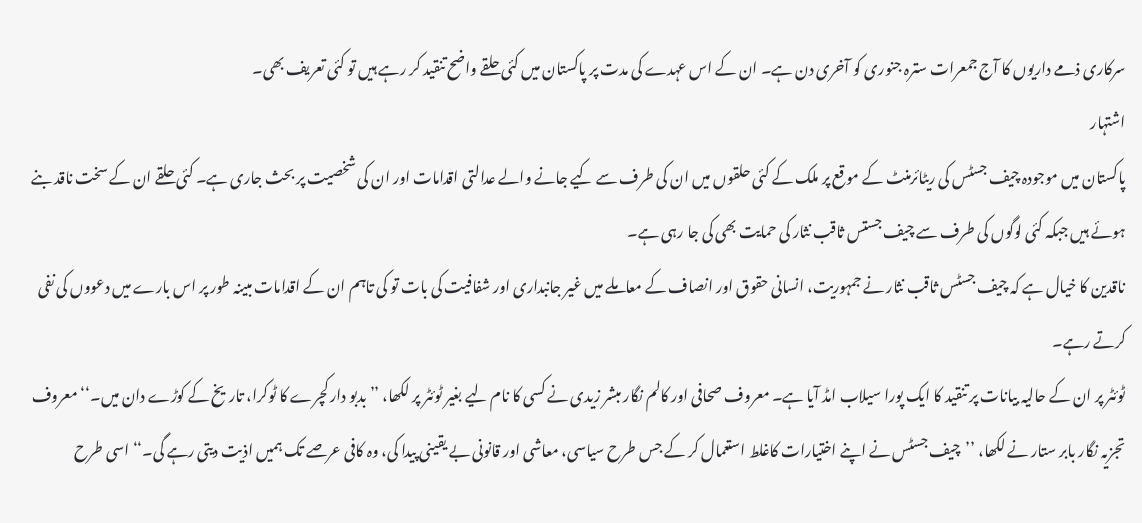سرکاری ذمے داریوں کا آج جمعرات سترہ جنوری کو آخری دن ہے۔ ان کے اس عہدے کی مدت پر پاکستان میں کئی حلقے واضح تنقید کر رہے ہیں تو کئی تعریف بھی۔
اشتہار
پاکستان میں موجودہ چیف جسٹس کی ریٹائرمنٹ کے موقع پر ملک کے کئی حلقوں میں ان کی طرف سے کیے جانے والے عدالتی اقدامات اور ان کی شخصیت پر بحث جاری ہے۔ کئی حلقے ان کے سخت ناقد بنے ہوئے ہیں جبکہ کئی لوگوں کی طرف سے چیف جستس ثاقب نثار کی حمایت بھی کی جا رہی ہے۔
ناقدین کا خیال ہے کہ چیف جسٹس ثاقب نثار نے جمہوریت، انسانی حقوق اور انصاف کے معاملے میں غیر جانبداری اور شفافیت کی بات تو کی تاہم ان کے اقدامات مبینہ طور پر اس بارے میں دعووں کی نفی کرتے رہے۔
ٹوئٹر پر ان کے حالیہ بیانات پر تنقید کا ایک پورا سیلاب امڈ آیا ہے۔ معروف صحافی اور کالم نگار مبشر زیدی نے کسی کا نام لیے بغیر ٹوئٹر پر لکھا، ’’بدبو دار کچرے کا ٹوکرا، تاریخ کے کوڑے دان میں۔‘‘ معروف تجزیہ نگار بابر ستار نے لکھا، ’’چیف جسٹس نے اپنے اختیارات کاغلط استعمال کر کے جس طرح سیاسی، معاشی اور قانونی بے یقینی پیدا کی، وہ کافی عرصے تک ہمیں اذیت دیتی رہے گی۔‘‘ اسی طرح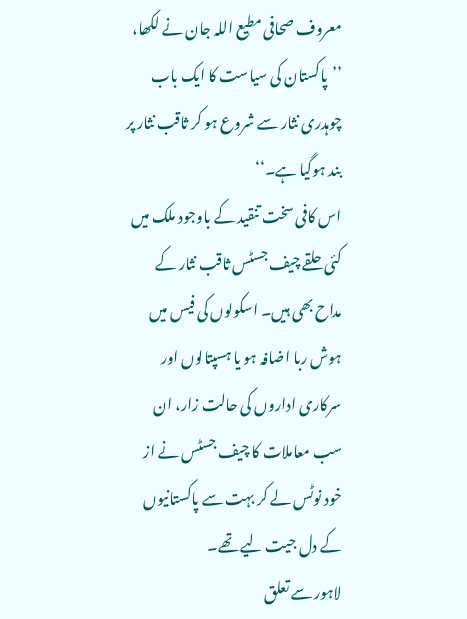معروف صحافی مطیع اللہ جان نے لکھا، ’’پاکستان کی سیاست کا ایک باب چوہدری نثار سے شروع ہو کر ثاقب نثار پر بند ہوگیا ہے۔‘‘
اس کافی سخت تنقید کے باوجود ملک میں کئی حلقے چیف جسٹس ثاقب نثار کے مداح بھی ہیں۔ اسکولوں کی فیس میں ہوش ربا اضافہ ہو یا ہسپتالوں اور سرکاری اداروں کی حالت زار، ان سب معاملات کا چیف جسٹس نے از خود نوٹس لے کر بہت سے پاکستانیوں کے دل جیت لیے تھے۔
لاہور سے تعلق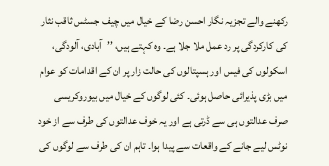رکھنے والے تجزیہ نگار احسن رضا کے خیال میں چیف جسٹس ثاقب نثار کی کارکردگی پر رد عمل ملا جلا ہے۔ وہ کہتے ہیں، ’’آبادی، آلودگی، اسکولوں کی فیس اور ہسپتالوں کی حالت زار پر ان کے اقدامات کو عوام میں بڑی پذیرائی حاصل ہوئی۔ کئی لوگوں کے خیال میں بیوروکریسی صرف عدالتوں ہی سے ڈرتی ہے اور یہ خوف عدالتوں کی طرف سے از خود نوٹس لیے جانے کے واقعات سے پیدا ہوا۔ تاہم ان کی طرف سے لوگوں کی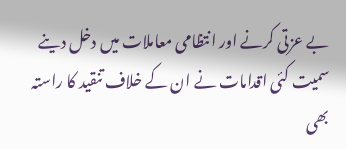بے عزتی کرنے اور انتظامی معاملات میں دخل دینے سمیت کئی اقدامات نے ان کے خلاف تنقید کا راستہ بھی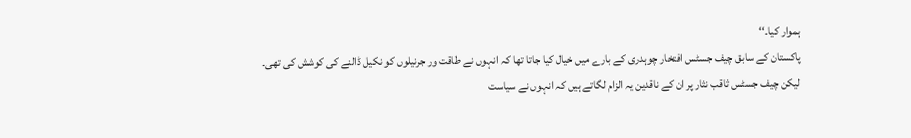ہموار کیا۔‘‘
پاکستان کے سابق چیف جسٹس افتخار چوہدری کے بارے میں خیال کیا جاتا تھا کہ انہوں نے طاقت ور جرنیلوں کو نکیل ڈالنے کی کوشش کی تھی۔ لیکن چیف جسٹس ثاقب نثار پر ان کے ناقدین یہ الزام لگاتے ہیں کہ انہوں نے سیاست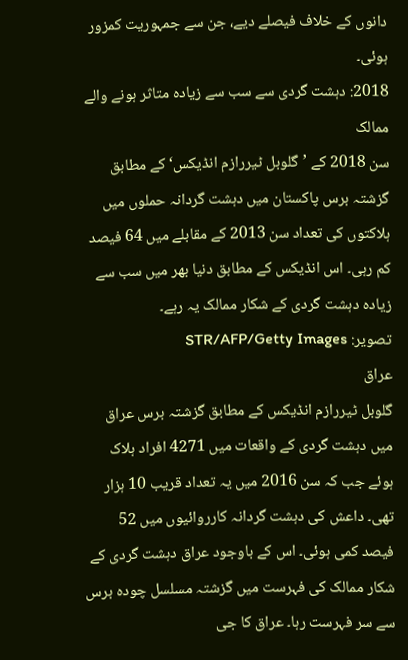دانوں کے خلاف فیصلے دیے، جن سے جمہوریت کمزور ہوئی۔
2018: دہشت گردی سے سب سے زیادہ متاثر ہونے والے ممالک
سن 2018 کے ’گلوبل ٹیررازم انڈیکس‘ کے مطابق گزشتہ برس پاکستان میں دہشت گردانہ حملوں میں ہلاکتوں کی تعداد سن 2013 کے مقابلے میں 64 فیصد کم رہی۔ اس انڈیکس کے مطابق دنیا بھر میں سب سے زیادہ دہشت گردی کے شکار ممالک یہ رہے۔
تصویر: STR/AFP/Getty Images
عراق
گلوبل ٹیررازم انڈیکس کے مطابق گزشتہ برس عراق میں دہشت گردی کے واقعات میں 4271 افراد ہلاک ہوئے جب کہ سن 2016 میں یہ تعداد قریب 10 ہزار تھی۔ داعش کی دہشت گردانہ کارروائیوں میں 52 فیصد کمی ہوئی۔ اس کے باوجود عراق دہشت گردی کے شکار ممالک کی فہرست میں گزشتہ مسلسل چودہ برس سے سر فہرست رہا۔ عراق کا جی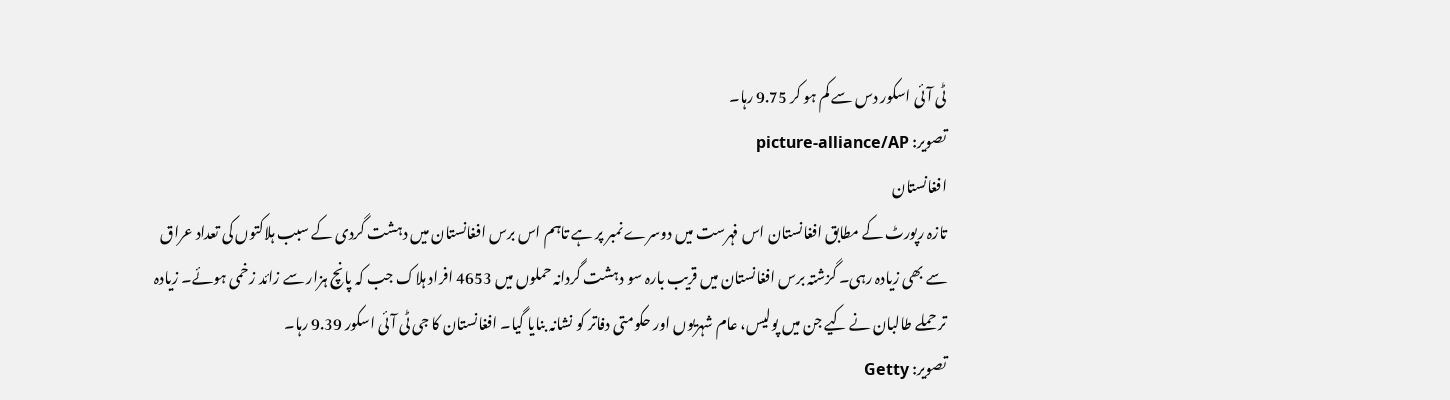ٹی آئی اسکور دس سے کم ہو کر 9.75 رہا۔
تصویر: picture-alliance/AP
افغانستان
تازہ رپورٹ کے مطابق افغانستان اس فہرست میں دوسرے نمبر پر ہے تاہم اس برس افغانستان میں دہشت گردی کے سبب ہلاکتوں کی تعداد عراق سے بھی زیادہ رہی۔ گزشتہ برس افغانستان میں قریب بارہ سو دہشت گردانہ حملوں میں 4653 افراد ہلاک جب کہ پانچ ہزار سے زائد زخمی ہوئے۔ زیادہ تر حملے طالبان نے کیے جن میں پولیس، عام شہریوں اور حکومتی دفاتر کو نشانہ بنایا گیا۔ افغانستان کا جی ٹی آئی اسکور 9.39 رہا۔
تصویر: Getty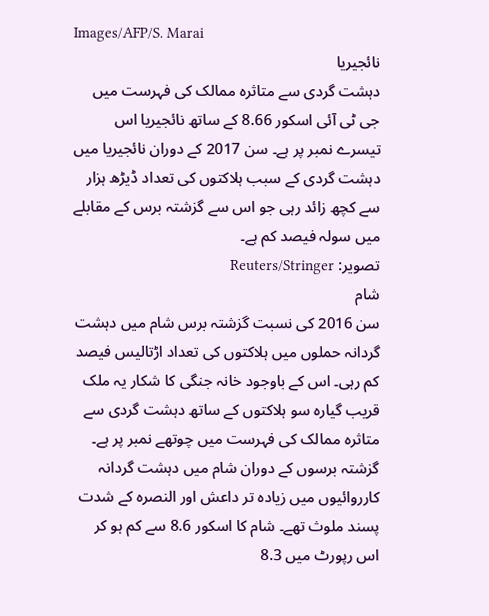Images/AFP/S. Marai
نائجیریا
دہشت گردی سے متاثرہ ممالک کی فہرست میں جی ٹی آئی اسکور 8.66 کے ساتھ نائجیریا اس تیسرے نمبر پر ہے۔ سن 2017 کے دوران نائجیریا میں دہشت گردی کے سبب ہلاکتوں کی تعداد ڈیڑھ ہزار سے کچھ زائد رہی جو اس سے گزشتہ برس کے مقابلے میں سولہ فیصد کم ہے۔
تصویر: Reuters/Stringer
شام
سن 2016 کی نسبت گزشتہ برس شام میں دہشت گردانہ حملوں میں ہلاکتوں کی تعداد اڑتالیس فیصد کم رہی۔ اس کے باوجود خانہ جنگی کا شکار یہ ملک قریب گیارہ سو ہلاکتوں کے ساتھ دہشت گردی سے متاثرہ ممالک کی فہرست میں چوتھے نمبر پر ہے۔ گزشتہ برسوں کے دوران شام میں دہشت گردانہ کارروائیوں میں زیادہ تر داعش اور النصرہ کے شدت پسند ملوث تھے۔ شام کا اسکور 8.6 سے کم ہو کر اس رپورٹ میں 8.3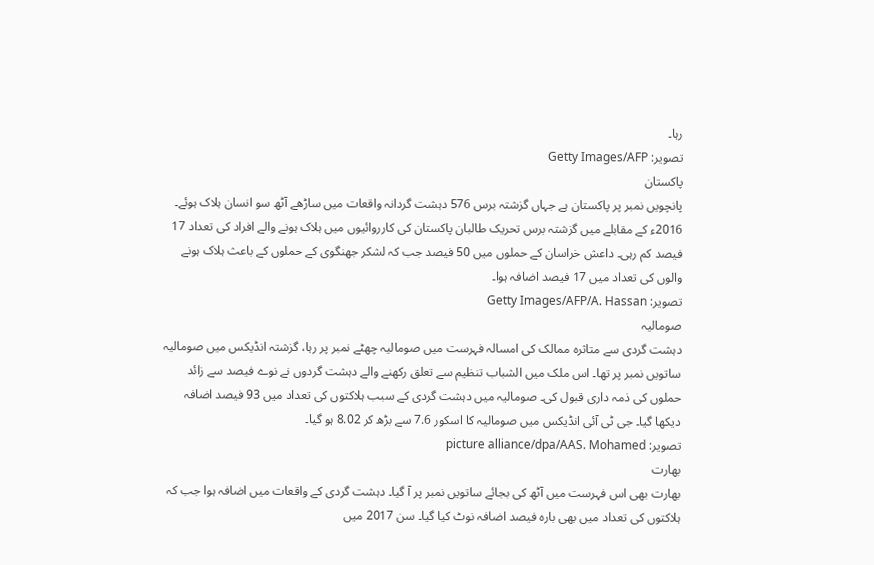رہا۔
تصویر: Getty Images/AFP
پاکستان
پانچویں نمبر پر پاکستان ہے جہاں گزشتہ برس 576 دہشت گردانہ واقعات میں ساڑھے آٹھ سو انسان ہلاک ہوئے۔ 2016ء کے مقابلے میں گزشتہ برس تحریک طالبان پاکستان کی کارروائیوں میں ہلاک ہونے والے افراد کی تعداد 17 فیصد کم رہی۔ داعش خراسان کے حملوں میں 50 فیصد جب کہ لشکر جھنگوی کے حملوں کے باعث ہلاک ہونے والوں کی تعداد میں 17 فیصد اضافہ ہوا۔
تصویر: Getty Images/AFP/A. Hassan
صومالیہ
دہشت گردی سے متاثرہ ممالک کی امسالہ فہرست میں صومالیہ چھٹے نمبر پر رہا، گزشتہ انڈیکس میں صومالیہ ساتویں نمبر پر تھا۔ اس ملک میں الشباب تنظیم سے تعلق رکھنے والے دہشت گردوں نے نوے فیصد سے زائد حملوں کی ذمہ داری قبول کی۔ صومالیہ میں دہشت گردی کے سبب ہلاکتوں کی تعداد میں 93 فیصد اضافہ دیکھا گیا۔ جی ٹی آئی انڈیکس میں صومالیہ کا اسکور 7.6 سے بڑھ کر 8.02 ہو گیا۔
تصویر: picture alliance/dpa/AAS. Mohamed
بھارت
بھارت بھی اس فہرست میں آٹھ کی بجائے ساتویں نمبر پر آ گیا۔ دہشت گردی کے واقعات میں اضافہ ہوا جب کہ ہلاکتوں کی تعداد میں بھی بارہ فیصد اضافہ نوٹ کیا گیا۔ سن 2017 میں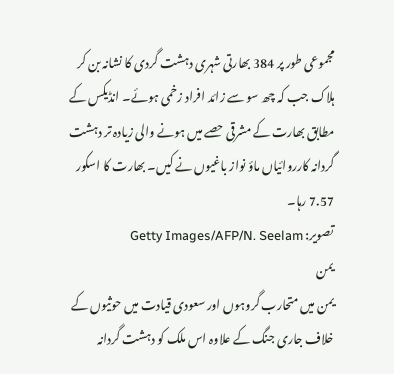مجموعی طور پر 384 بھارتی شہری دہشت گردی کا نشانہ بن کر ہلاک جب کہ چھ سو سے زائد افراد زخمی ہوئے۔ انڈیکس کے مطابق بھارت کے مشرقی حصے میں ہونے والی زیادہ تر دہشت گردانہ کارروائیاں ماؤ نواز باغیوں نے کیں۔ بھارت کا اسکور 7.57 رہا۔
تصویر: Getty Images/AFP/N. Seelam
یمن
یمن میں متحارب گروہوں اور سعودی قیادت میں حوثیوں کے خلاف جاری جنگ کے علاوہ اس ملک کو دہشت گردانہ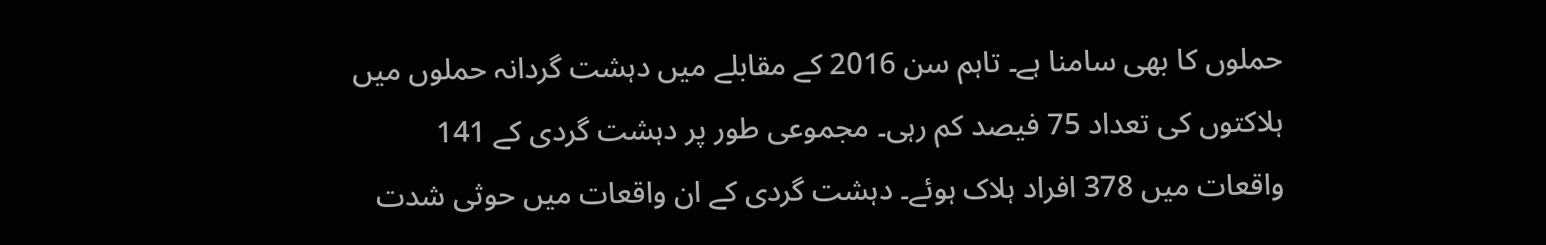حملوں کا بھی سامنا ہے۔ تاہم سن 2016 کے مقابلے میں دہشت گردانہ حملوں میں ہلاکتوں کی تعداد 75 فیصد کم رہی۔ مجموعی طور پر دہشت گردی کے 141 واقعات میں 378 افراد ہلاک ہوئے۔ دہشت گردی کے ان واقعات میں حوثی شدت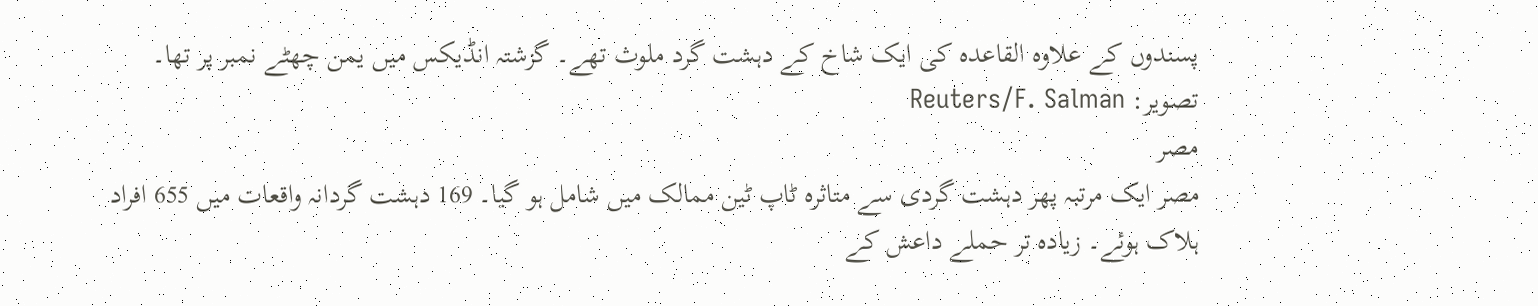پسندوں کے علاوہ القاعدہ کی ایک شاخ کے دہشت گرد ملوث تھے۔ گزشتہ انڈیکس میں یمن چھٹے نمبر پر تھا۔
تصویر: Reuters/F. Salman
مصر
مصر ایک مرتبہ پھر دہشت گردی سے متاثرہ ٹاپ ٹین ممالک میں شامل ہو گیا۔ 169 دہشت گردانہ واقعات میں 655 افراد ہلاک ہوئے۔ زیادہ تر حملے داعش کے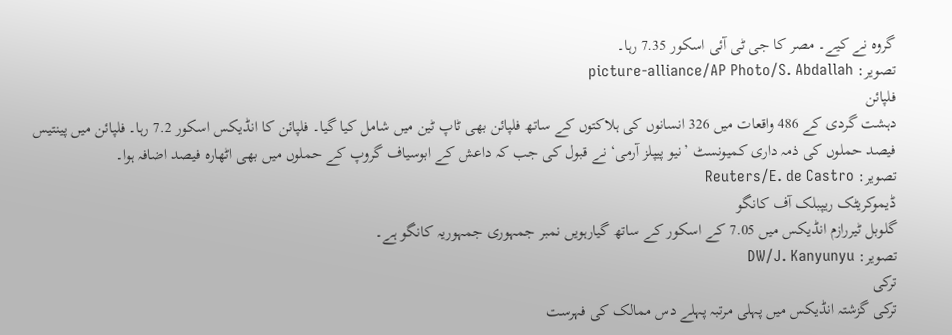گروہ نے کیے۔ مصر کا جی ٹی آئی اسکور 7.35 رہا۔
تصویر: picture-alliance/AP Photo/S. Abdallah
فلپائن
دہشت گردی کے 486 واقعات میں 326 انسانوں کی ہلاکتوں کے ساتھ فلپائن بھی ٹاپ ٹین میں شامل کیا گیا۔ فلپائن کا انڈیکس اسکور 7.2 رہا۔ فلپائن میں پینتیس فیصد حملوں کی ذمہ داری کمیونسٹ ’نیو پیپلز آرمی‘ نے قبول کی جب کہ داعش کے ابوسیاف گروپ کے حملوں میں بھی اٹھارہ فیصد اضافہ ہوا۔
تصویر: Reuters/E. de Castro
ڈیموکریٹک ریپبلک آف کانگو
گلوبل ٹیررازم انڈیکس میں 7.05 کے اسکور کے ساتھ گیارہویں نمبر جمہوری جمہوریہ کانگو ہے۔
تصویر: DW/J. Kanyunyu
ترکی
ترکی گزشتہ انڈیکس میں پہلی مرتبہ پہلے دس ممالک کی فہرست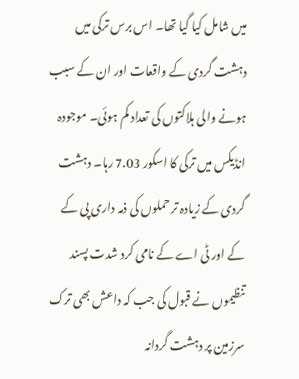میں شامل کیا گیا تھا۔ اس برس ترکی میں دہشت گردی کے واقعات اور ان کے سبب ہونے والی ہلاکتوں کی تعداد کم ہوئی۔ موجودہ انڈیکس میں ترکی کا اسکور 7.03 رہا۔ دہشت گردی کے زیادہ تر حملوں کی ذمہ داری پی کے کے اور ٹی اے کے نامی کرد شدت پسند تنظیموں نے قبول کی جب کہ داعش بھی ترک سرزمین پر دہشت گردانہ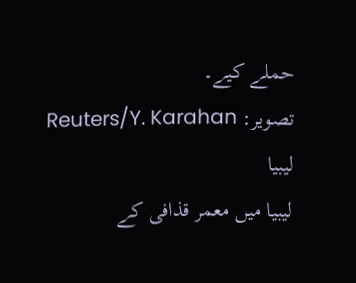حملے کیے۔
تصویر: Reuters/Y. Karahan
لیبیا
لیبیا میں معمر قذافی کے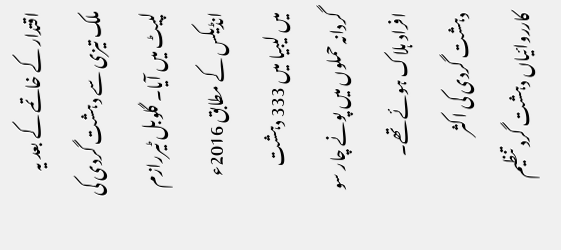اقتدار کے خاتمے کے بعد یہ ملک تیزی سے دہشت گردی کی لپیٹ میں آیا۔ گلوبل ٹیررازم انڈیکس کے مطابق 2016ء میں لیبیا میں 333 دہشت گردانہ حملوں میں پونے چار سو افراد ہلاک ہوئے تھے۔ دہشت گردی کی اکثر کارروائیاں دہشت گرد تنظیم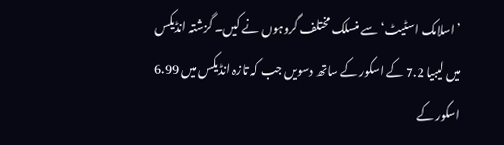’اسلامک اسٹیٹ‘ سے منسلک مختلف گروہوں نے کیں۔ گزشتہ انڈیکس میں لیبیا 7.2 کے اسکور کے ساتھ دسویں جب کہ تازہ انڈیکس میں 6.99 اسکور کے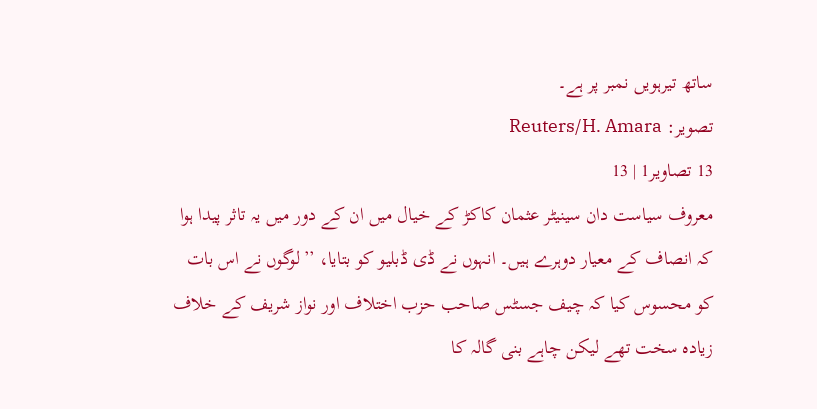ساتھ تیرہویں نمبر پر ہے۔
تصویر: Reuters/H. Amara
13 تصاویر1 | 13
معروف سیاست دان سینیٹر عثمان کاکڑ کے خیال میں ان کے دور میں یہ تاثر پیدا ہوا کہ انصاف کے معیار دوہرے ہیں۔ انہوں نے ڈی ڈبلیو کو بتایا، ’’لوگوں نے اس بات کو محسوس کیا کہ چیف جسٹس صاحب حزب اختلاف اور نواز شریف کے خلاف زیادہ سخت تھے لیکن چاہے بنی گالہ کا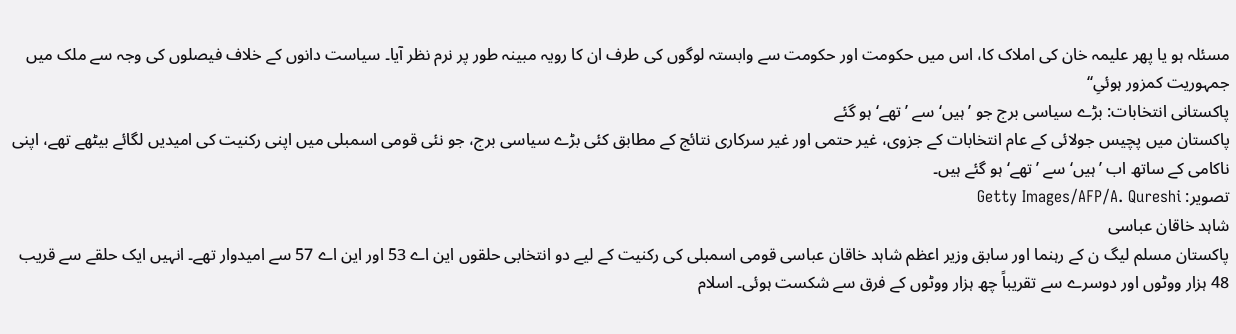مسئلہ ہو یا پھر علیمہ خان کی املاک کا، اس میں حکومت اور حکومت سے وابستہ لوگوں کی طرف ان کا رویہ مبینہ طور پر نرم نظر آیا۔ سیاست دانوں کے خلاف فیصلوں کی وجہ سے ملک میں جمہوریت کمزور ہوئیِ‘‘
پاکستانی انتخابات: بڑے سیاسی برج جو ’ہیں‘ سے ’تھے‘ ہو گئے
پاکستان میں پچیس جولائی کے عام انتخابات کے جزوی، غیر حتمی اور غیر سرکاری نتائج کے مطابق کئی بڑے سیاسی برج، جو نئی قومی اسمبلی میں اپنی رکنیت کی امیدیں لگائے بیٹھے تھے، اپنی ناکامی کے ساتھ اب ’ہیں‘ سے ’تھے‘ ہو گئے ہیں۔
تصویر: Getty Images/AFP/A. Qureshi
شاہد خاقان عباسی
پاکستان مسلم لیگ ن کے رہنما اور سابق وزیر اعظم شاہد خاقان عباسی قومی اسمبلی کی رکنیت کے لیے دو انتخابی حلقوں این اے 53 اور این اے 57 سے امیدوار تھے۔ انہیں ایک حلقے سے قریب 48 ہزار ووٹوں اور دوسرے سے تقریباً چھ ہزار ووٹوں کے فرق سے شکست ہوئی۔ اسلام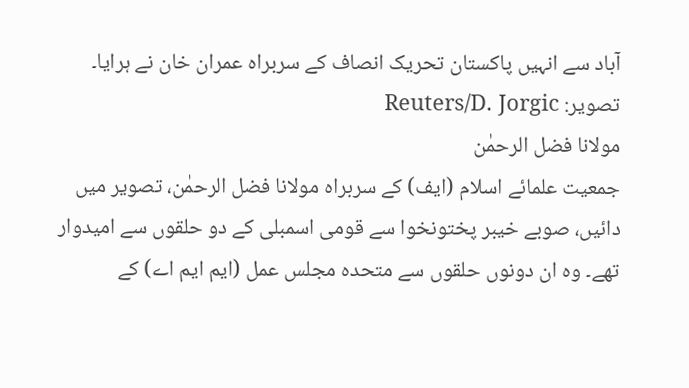آباد سے انہیں پاکستان تحریک انصاف کے سربراہ عمران خان نے ہرایا۔
تصویر: Reuters/D. Jorgic
مولانا فضل الرحمٰن
جمعیت علمائے اسلام (ایف) کے سربراہ مولانا فضل الرحمٰن، تصویر میں دائیں، صوبے خیبر پختونخوا سے قومی اسمبلی کے دو حلقوں سے امیدوار تھے۔ وہ ان دونوں حلقوں سے متحدہ مجلس عمل (ایم ایم اے) کے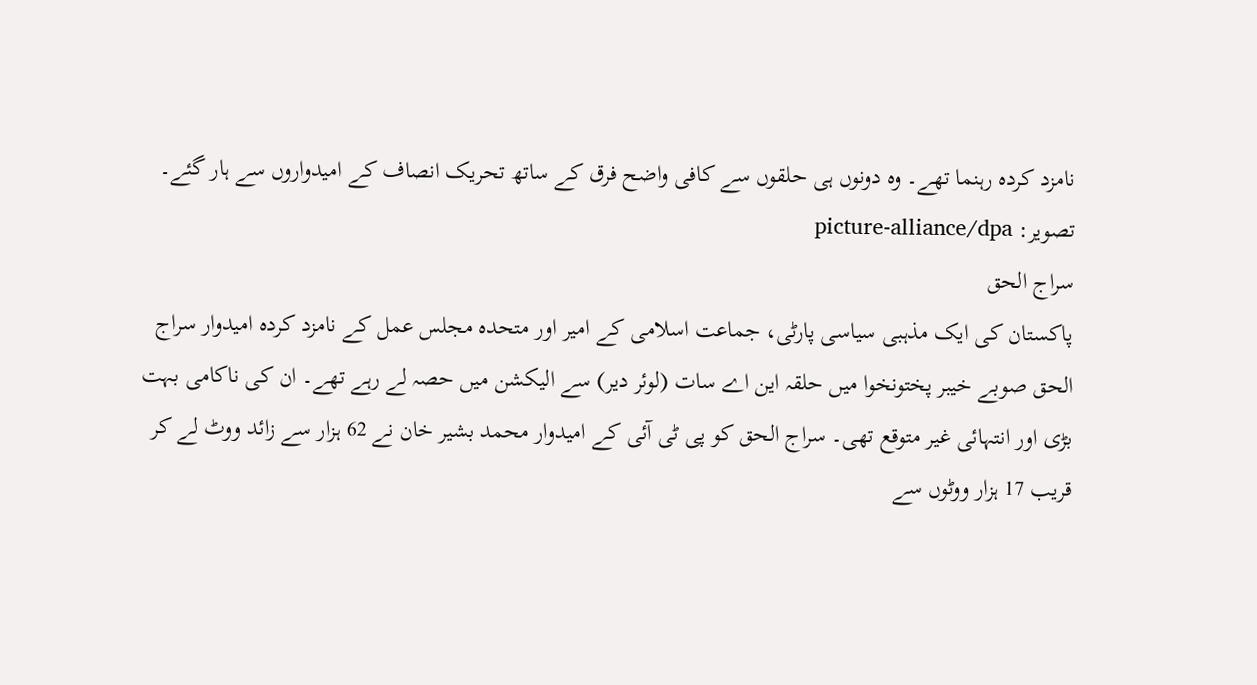نامزد کردہ رہنما تھے۔ وہ دونوں ہی حلقوں سے کافی واضح فرق کے ساتھ تحریک انصاف کے امیدواروں سے ہار گئے۔
تصویر: picture-alliance/dpa
سراج الحق
پاکستان کی ایک مذہبی سیاسی پارٹی، جماعت اسلامی کے امیر اور متحدہ مجلس عمل کے نامزد کردہ امیدوار سراج الحق صوبے خیبر پختونخوا میں حلقہ این اے سات (لوئر دیر) سے الیکشن میں حصہ لے رہے تھے۔ ان کی ناکامی بہت بڑی اور انتہائی غیر متوقع تھی۔ سراج الحق کو پی ٹی آئی کے امیدوار محمد بشیر خان نے 62 ہزار سے زائد ووٹ لے کر قریب 17 ہزار ووٹوں سے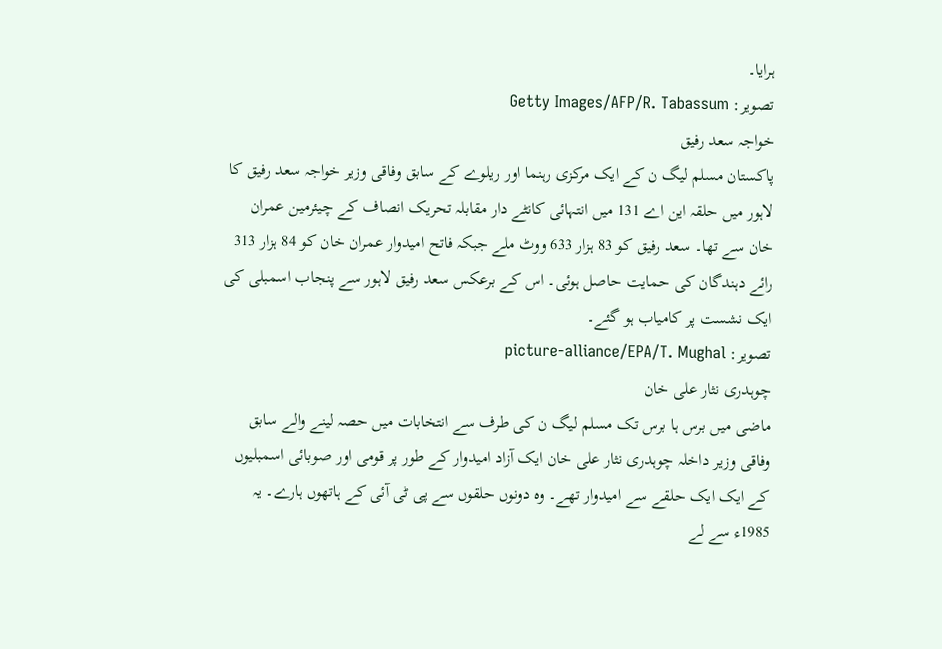ہرایا۔
تصویر: Getty Images/AFP/R. Tabassum
خواجہ سعد رفیق
پاکستان مسلم لیگ ن کے ایک مرکزی رہنما اور ریلوے کے سابق وفاقی وزیر خواجہ سعد رفیق کا لاہور میں حلقہ این اے 131 میں انتہائی کانٹے دار مقابلہ تحریک انصاف کے چیئرمین عمران خان سے تھا۔ سعد رفیق کو 83 ہزار 633 ووٹ ملے جبکہ فاتح امیدوار عمران خان کو 84 ہزار 313 رائے دہندگان کی حمایت حاصل ہوئی۔ اس کے برعکس سعد رفیق لاہور سے پنجاب اسمبلی کی ایک نشست پر کامیاب ہو گئے۔
تصویر: picture-alliance/EPA/T. Mughal
چوہدری نثار علی خان
ماضی میں برس ہا برس تک مسلم لیگ ن کی طرف سے انتخابات میں حصہ لینے والے سابق وفاقی وزیر داخلہ چوہدری نثار علی خان ایک آزاد امیدوار کے طور پر قومی اور صوبائی اسمبلیوں کے ایک ایک حلقے سے امیدوار تھے۔ وہ دونوں حلقوں سے پی ٹی آئی کے ہاتھوں ہارے۔ یہ 1985ء سے لے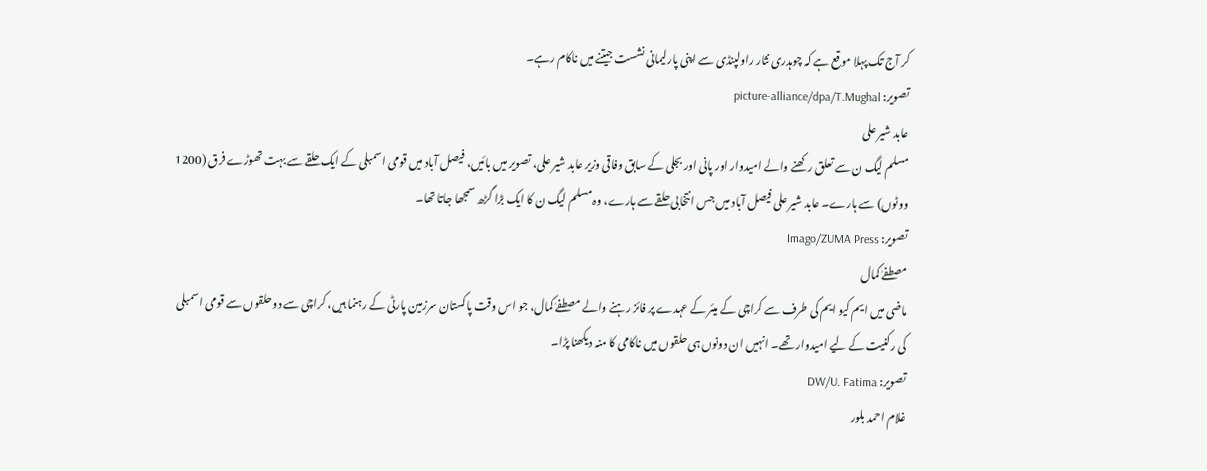کر آج تک پہلا موقع ہے کہ چوہدری نثار راولپنڈی سے اپنی پارلیمانی نشست جیتنے میں ناکام رہے۔
تصویر: picture-alliance/dpa/T.Mughal
عابد شیر علی
مسلم لیگ ن سے تعلق رکھنے والے امیدوار اور پانی اور بجلی کے سابق وفاقی وزیر عابد شیر علی، تصویر میں بائیں، فیصل آباد میں قومی اسمبلی کے ایک حلقے سے بہت تھوڑے فرق (1200 ووٹوں) سے ہارے۔ عابد شیر علی فیصل آباد میں جس انتخابی حلقے سے ہارے، وہ مسلم لیگ ن کا ایک بڑا گڑھ سمجھا جاتا تھا۔
تصویر: Imago/ZUMA Press
مصطفےٰ کمال
ماضی میں ایم کیو ایم کی طرف سے کراچی کے میئر کے عہدے پر فائز رہنے والے مصطفےٰ کمال، جو اس وقت پاکستان سرزمین پارٹی کے رہنما ہیں، کراچی سے دو حلقوں سے قومی اسمبلی کی رکنیت کے لیے امیدوار تھے۔ انہیں ان دونوں ہی حلقوں میں ناکامی کا منہ دیکھنا پڑا۔
تصویر: DW/U. Fatima
غلام احمد بلور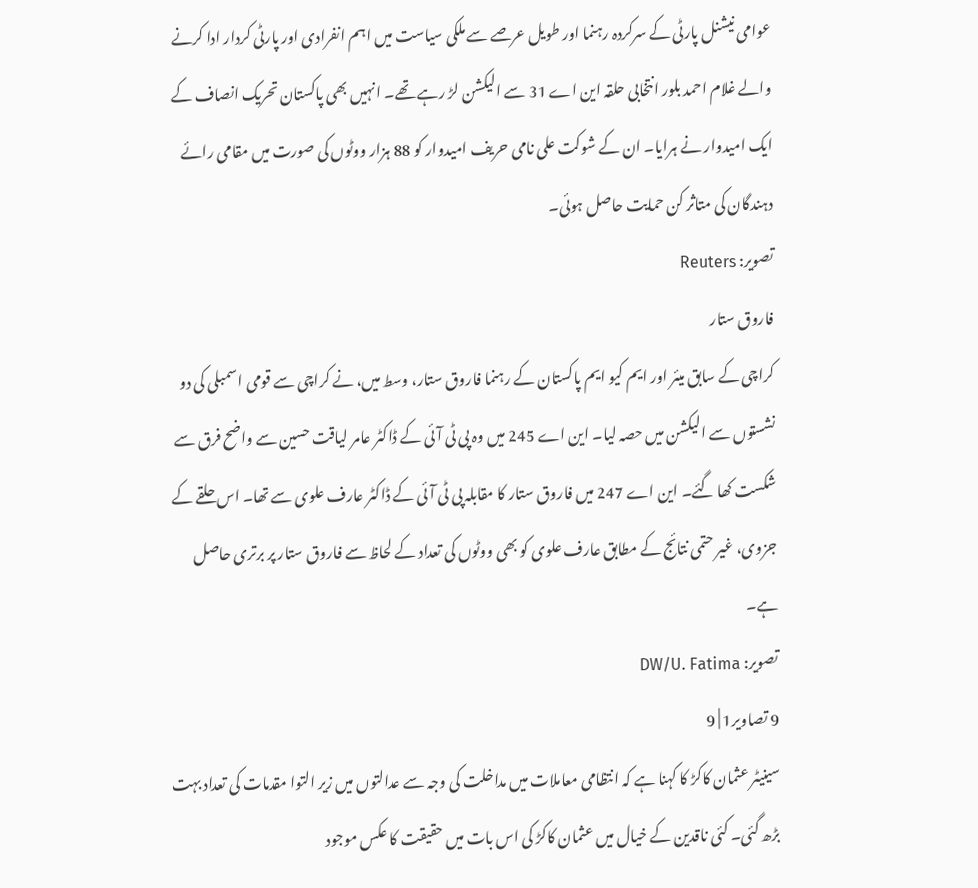عوامی نیشنل پارٹی کے سرکردہ رہنما اور طویل عرصے سے ملکی سیاست میں اہم انفرادی اور پارٹی کردار ادا کرنے والے غلام احمد بلور انتخابی حلقہ این اے 31 سے الیکشن لڑ رہے تھے۔ انہیں بھی پاکستان تحریک انصاف کے ایک امیدوار نے ہرایا۔ ان کے شوکت علی نامی حریف امیدوار کو 88 ہزار ووٹوں کی صورت میں مقامی رائے دہندگان کی متاثر کن حمایت حاصل ہوئی۔
تصویر: Reuters
فاروق ستار
کراچی کے سابق میئر اور ایم کیو ایم پاکستان کے رہنما فاروق ستار، وسط میں، نے کراچی سے قومی اسمبلی کی دو نشستوں سے الیکشن میں حصہ لیا۔ این اے 245 میں وہ پی ٹی آئی کے ڈاکٹر عامر لیاقت حسین سے واضح فرق سے شکست کھا گئے۔ این اے 247 میں فاروق ستار کا مقابلہ پی ٹی آئی کے ڈاکٹر عارف علوی سے تھا۔ اس حلقے کے جزوی، غیر حتمی نتائج کے مطابق عارف علوی کو بھی ووٹوں کی تعداد کے لحاظ سے فاروق ستار پر برتری حاصل ہے۔
تصویر: DW/U. Fatima
9 تصاویر1 | 9
سینیٹر عثمان کاکڑ کا کہنا ہے کہ انتظامی معاملات میں مداخلت کی وجہ سے عدالتوں میں زیر التوا مقدمات کی تعداد بہت بڑھ گئی۔ کئی ناقدین کے خیال میں عثمان کاکڑ کی اس بات میں حقیقت کا عکس موجود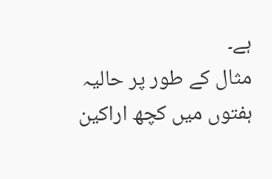ہے۔
مثال کے طور پر حالیہ ہفتوں میں کچھ اراکین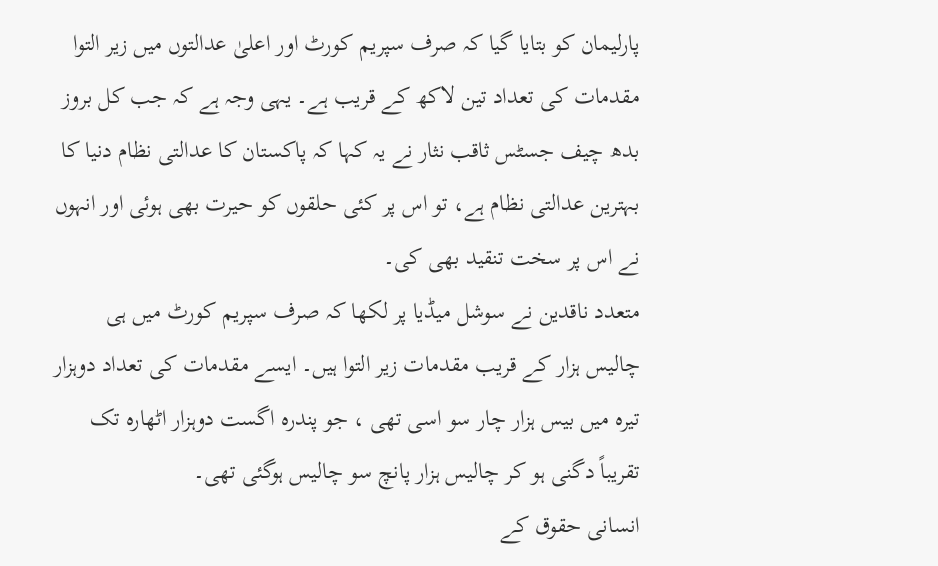پارلیمان کو بتایا گیا کہ صرف سپریم کورٹ اور اعلیٰ عدالتوں میں زیر التوا مقدمات کی تعداد تین لاکھ کے قریب ہے۔ یہی وجہ ہے کہ جب کل بروز بدھ چیف جسٹس ثاقب نثار نے یہ کہا کہ پاکستان کا عدالتی نظام دنیا کا بہترین عدالتی نظام ہے، تو اس پر کئی حلقوں کو حیرت بھی ہوئی اور انہوں نے اس پر سخت تنقید بھی کی۔
متعدد ناقدین نے سوشل میڈیا پر لکھا کہ صرف سپریم کورٹ میں ہی چالیس ہزار کے قریب مقدمات زیر التوا ہیں۔ ایسے مقدمات کی تعداد دوہزار تیرہ میں بیس ہزار چار سو اسی تھی ، جو پندرہ اگست دوہزار اٹھارہ تک تقریباً دگنی ہو کر چالیس ہزار پانچ سو چالیس ہوگئی تھی۔
انسانی حقوق کے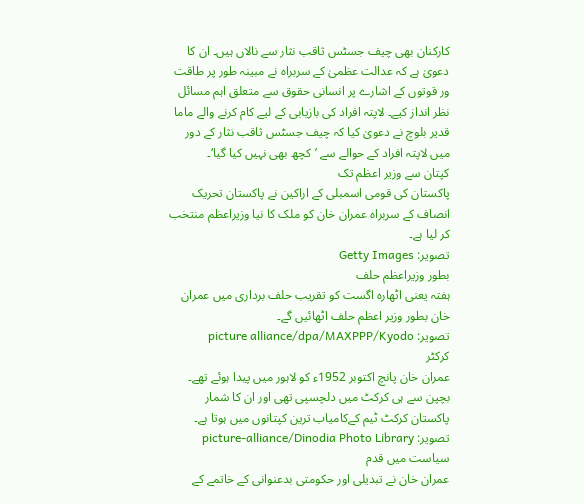کارکنان بھی چیف جسٹس ثاقب نثار سے نالاں ہیں۔ ان کا دعویٰ ہے کہ عدالت عظمیٰ کے سربراہ نے مبینہ طور پر طاقت ور قوتوں کے اشارے پر انسانی حقوق سے متعلق اہم مسائل نظر انداز کیے۔ لاپتہ افراد کی بازیابی کے لیے کام کرنے والے ماما قدیر بلوچ نے دعویٰ کیا کہ چیف جسٹس ثاقب نثار کے دور میں لاپتہ افراد کے حوالے سے ’کچھ بھی نہیں کیا گیا‘۔
کپتان سے وزیر اعظم تک
پاکستان کی قومی اسمبلی کے اراکین نے پاکستان تحریک انصاف کے سربراہ عمران خان کو ملک کا نیا وزیراعظم منتخب کر لیا ہے۔
تصویر: Getty Images
بطور وزیراعظم حلف
ہفتہ یعنی اٹھارہ اگست کو تقریب حلف برداری میں عمران خان بطور وزیر اعظم حلف اٹھائیں گے۔
تصویر: picture alliance/dpa/MAXPPP/Kyodo
کرکٹر
عمران خان پانچ اکتوبر 1952ء کو لاہور میں پیدا ہوئے تھے۔ بچپن سے ہی کرکٹ میں دلچسپی تھی اور ان کا شمار پاکستان کرکٹ ٹیم کےکامیاب ترین کپتانوں میں ہوتا ہے۔
تصویر: picture-alliance/Dinodia Photo Library
سیاست میں قدم
عمران خان نے تبدیلی اور حکومتی بدعنوانی کے خاتمے کے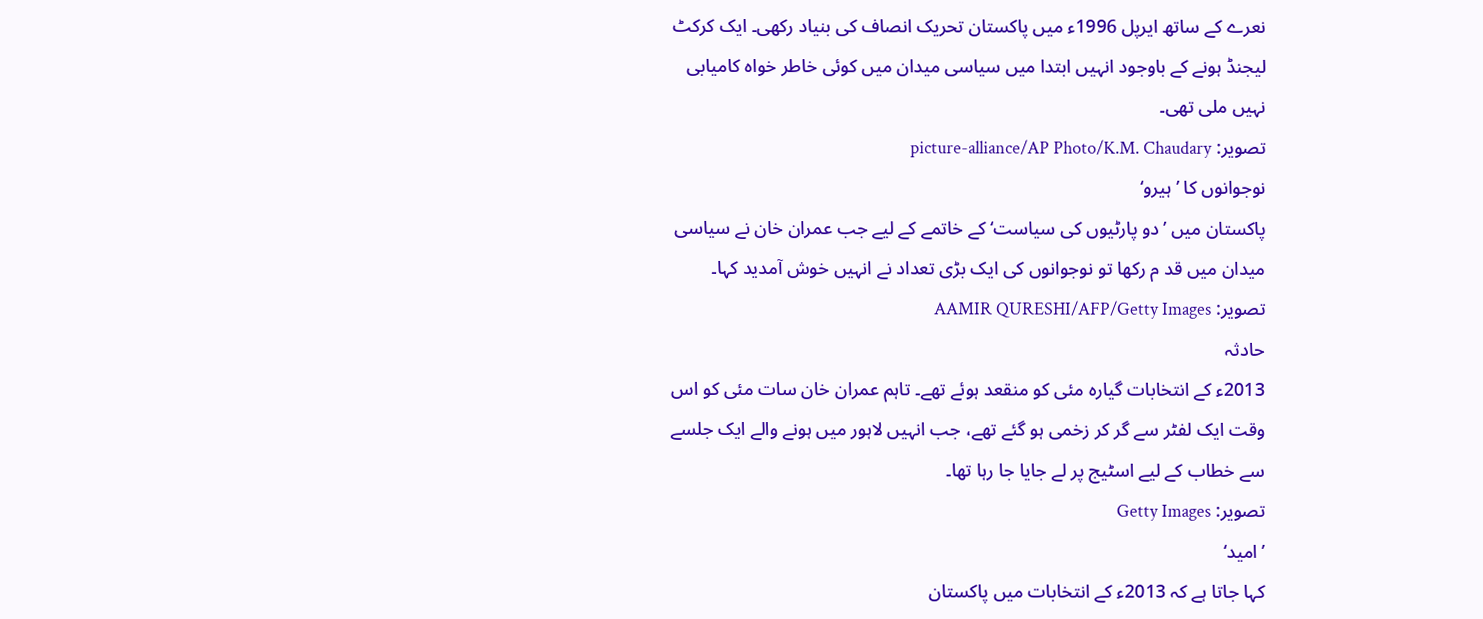نعرے کے ساتھ ایرپل 1996ء میں پاکستان تحریک انصاف کی بنیاد رکھی۔ ایک کرکٹ لیجنڈ ہونے کے باوجود انہیں ابتدا میں سیاسی میدان میں کوئی خاطر خواہ کامیابی نہیں ملی تھی۔
تصویر: picture-alliance/AP Photo/K.M. Chaudary
نوجوانوں کا ’ہیرو‘
پاکستان میں ’دو پارٹیوں کی سیاست‘ کے خاتمے کے لیے جب عمران خان نے سیاسی میدان میں قد م رکھا تو نوجوانوں کی ایک بڑی تعداد نے انہیں خوش آمدید کہا۔
تصویر: AAMIR QURESHI/AFP/Getty Images
حادثہ
2013ء کے انتخابات گیارہ مئی کو منقعد ہوئے تھے۔ تاہم عمران خان سات مئی کو اس وقت ایک لفٹر سے گر کر زخمی ہو گئے تھے، جب انہیں لاہور میں ہونے والے ایک جلسے سے خطاب کے لیے اسٹیج پر لے جایا جا رہا تھا۔
تصویر: Getty Images
’امید‘
کہا جاتا ہے کہ 2013ء کے انتخابات میں پاکستان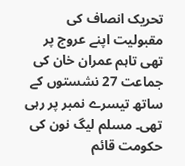تحریک انصاف کی مقبولیت اپنے عروج پر تھی تاہم عمران خان کی جماعت 27 نشستوں کے ساتھ تیسرے نمبر پر رہی تھی۔ مسلم لیگ نون کی حکومت قائم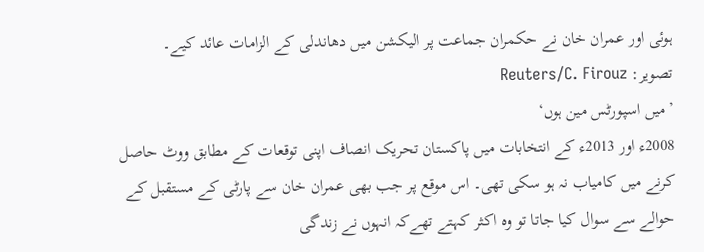ہوئی اور عمران خان نے حکمران جماعت پر الیکشن میں دھاندلی کے الزامات عائد کیے۔
تصویر: Reuters/C. Firouz
’میں اسپورٹس مین ہوں‘
2008ء اور 2013ء کے انتخابات میں پاکستان تحریک انصاف اپنی توقعات کے مطابق ووٹ حاصل کرنے میں کامیاب نہ ہو سکی تھی۔ اس موقع پر جب بھی عمران خان سے پارٹی کے مستقبل کے حوالے سے سوال کیا جاتا تو وہ اکثر کہتے تھےکہ انہوں نے زندگی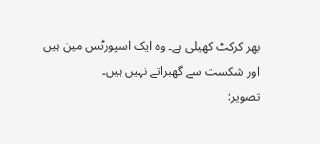بھر کرکٹ کھیلی ہے۔ وہ ایک اسپورٹس مین ہیں اور شکست سے گھبراتے نہیں ہیں۔
تصویر: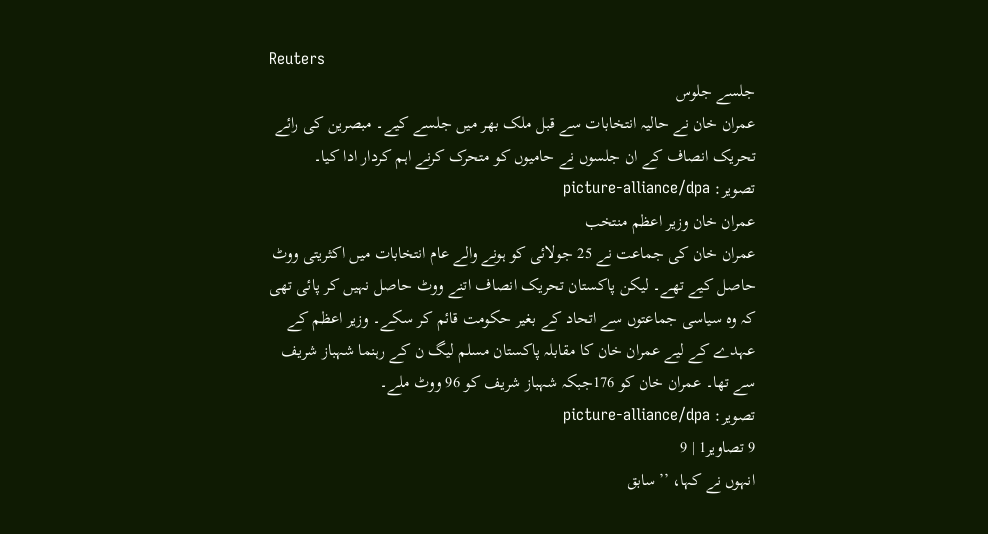Reuters
جلسے جلوس
عمران خان نے حالیہ انتخابات سے قبل ملک بھر میں جلسے کیے۔ مبصرین کی رائے تحریک انصاف کے ان جلسوں نے حامیوں کو متحرک کرنے اہم کردار ادا کیا۔
تصویر: picture-alliance/dpa
عمران خان وزیر اعظم منتخب
عمران خان کی جماعت نے 25 جولائی کو ہونے والے عام انتخابات میں اکثریتی ووٹ حاصل کیے تھے۔ لیکن پاکستان تحریک انصاف اتنے ووٹ حاصل نہیں کر پائی تھی کہ وہ سیاسی جماعتوں سے اتحاد کے بغیر حکومت قائم کر سکے۔ وزیر اعظم کے عہدے کے لیے عمران خان کا مقابلہ پاکستان مسلم لیگ ن کے رہنما شہباز شریف سے تھا۔ عمران خان کو 176جبکہ شہباز شریف کو 96 ووٹ ملے۔
تصویر: picture-alliance/dpa
9 تصاویر1 | 9
انہوں نے کہا، ’’سابق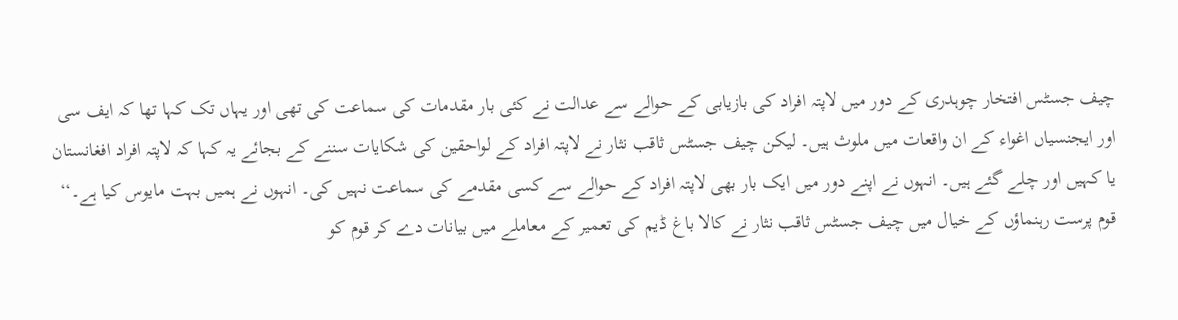چیف جسٹس افتخار چوہدری کے دور میں لاپتہ افراد کی بازیابی کے حوالے سے عدالت نے کئی بار مقدمات کی سماعت کی تھی اور یہاں تک کہا تھا کہ ایف سی اور ایجنسیاں اغواء کے ان واقعات میں ملوث ہیں۔ لیکن چیف جسٹس ثاقب نثار نے لاپتہ افراد کے لواحقین کی شکایات سننے کے بجائے یہ کہا کہ لاپتہ افراد افغانستان یا کہیں اور چلے گئے ہیں۔ انہوں نے اپنے دور میں ایک بار بھی لاپتہ افراد کے حوالے سے کسی مقدمے کی سماعت نہیں کی۔ انہوں نے ہمیں بہت مایوس کیا ہے۔‘‘
قوم پرست رہنماؤں کے خیال میں چیف جسٹس ثاقب نثار نے کالا باغ ڈیم کی تعمیر کے معاملے میں بیانات دے کر قوم کو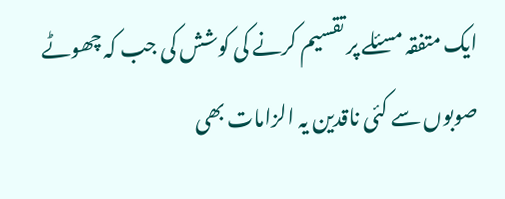ایک متفقہ مسئلے پر تقسیم کرنے کی کوشش کی جب کہ چھوٹے صوبوں سے کئی ناقدین یہ الزامات بھی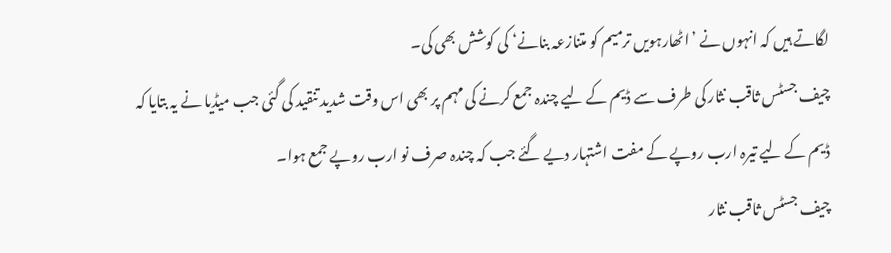لگاتے ہیں کہ انہوں نے ’اٹھارہویں ترمیم کو متنازعہ بنانے‘ کی کوشش بھی کی۔
چیف جسٹس ثاقب نثار کی طرف سے ڈیم کے لیے چندہ جمع کرنے کی مہم پر بھی اس وقت شدید تنقید کی گئی جب میڈیا نے یہ بتایا کہ ڈیم کے لیے تیرہ ارب روپے کے مفت اشتہار دیے گئے جب کہ چندہ صرف نو ارب روپے جمع ہوا۔
چیف جسٹس ثاقب نثار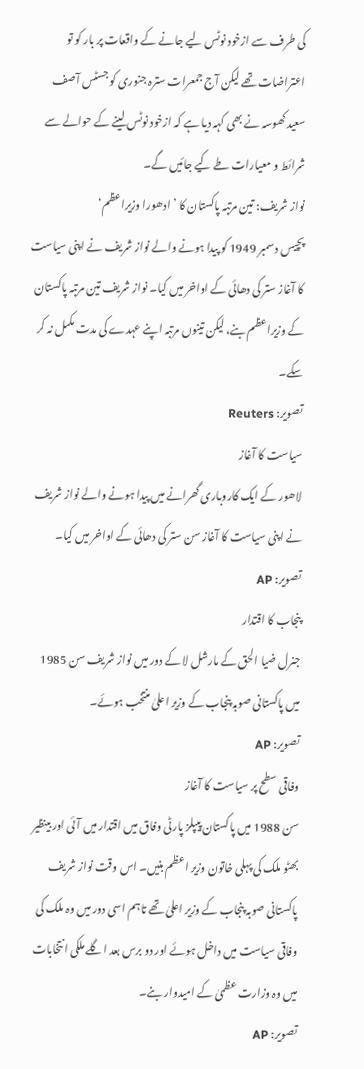کی طرف سے ازخود نوٹس لیے جانے کے واقعات پر بار کو تو اعتراضات تھے لیکن آج جمعرات سترہ جنوری کو جسٹس آصف سعید کھوسہ نے بھی کہہ دیا ہے کہ ازخود نوٹس لینے کے حوالے سے شرائط و معیارات طے کیے جائیں گے۔
نواز شریف: تین مرتبہ پاکستان کا ’ادھورا وزیراعظم‘
پچیس دسمبر 1949 کو پیدا ہونے والے نواز شریف نے اپنی سیاست کا آغاز ستر کی دھائی کے اواخر میں کیا۔ نواز شریف تین مرتبہ پاکستان کے وزیراعظم بنے، لیکن تینوں مرتبہ اپنے عہدے کی مدت مکمل نہ کر سکے۔
تصویر: Reuters
سیاست کا آغاز
لاھور کے ایک کاروباری گھرانے میں پیدا ہونے والے نواز شریف نے اپنی سیاست کا آغاز سن ستر کی دھائی کے اواخر میں کیا۔
تصویر: AP
پنجاب کا اقتدار
جنرل ضیا الحق کے مارشل لا کے دور میں نواز شریف سن 1985 میں پاکستانی صوبہ پنجاب کے وزیر اعلیٰ منتخب ہوئے۔
تصویر: AP
وفاقی سطح پر سیاست کا آغاز
سن 1988 میں پاکستان پیپلز پارٹی وفاق میں اقتدار میں آئی اور بینظیر بھٹو ملک کی پہلی خاتون وزیر اعظم بنیں۔ اس وقت نواز شریف پاکستانی صوبہ پنجاب کے وزیر اعلیٰ تھے تاہم اسی دور میں وہ ملک کی وفاقی سیاست میں داخل ہوئے اور دو برس بعد اگلے ملکی انتخابات میں وہ وزارت عظمیٰ کے امیدوار بنے۔
تصویر: AP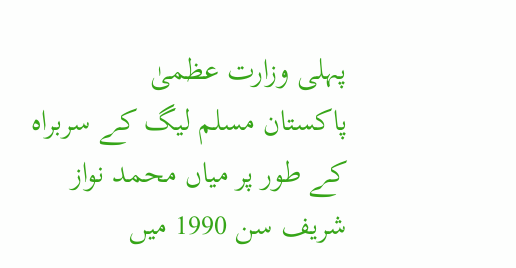پہلی وزارت عظمیٰ
پاکستان مسلم لیگ کے سربراہ کے طور پر میاں محمد نواز شریف سن 1990 میں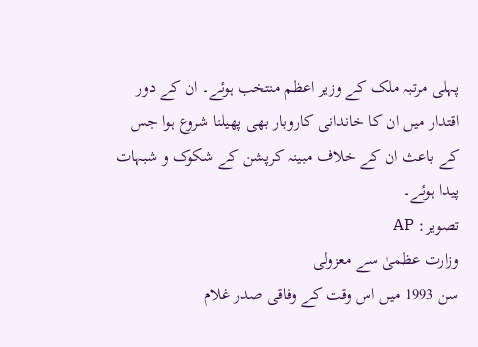پہلی مرتبہ ملک کے وزیر اعظم منتخب ہوئے۔ ان کے دور اقتدار میں ان کا خاندانی کاروبار بھی پھیلنا شروع ہوا جس کے باعث ان کے خلاف مبینہ کرپشن کے شکوک و شبہات پیدا ہوئے۔
تصویر: AP
وزارت عظمیٰ سے معزولی
سن 1993 میں اس وقت کے وفاقی صدر غلام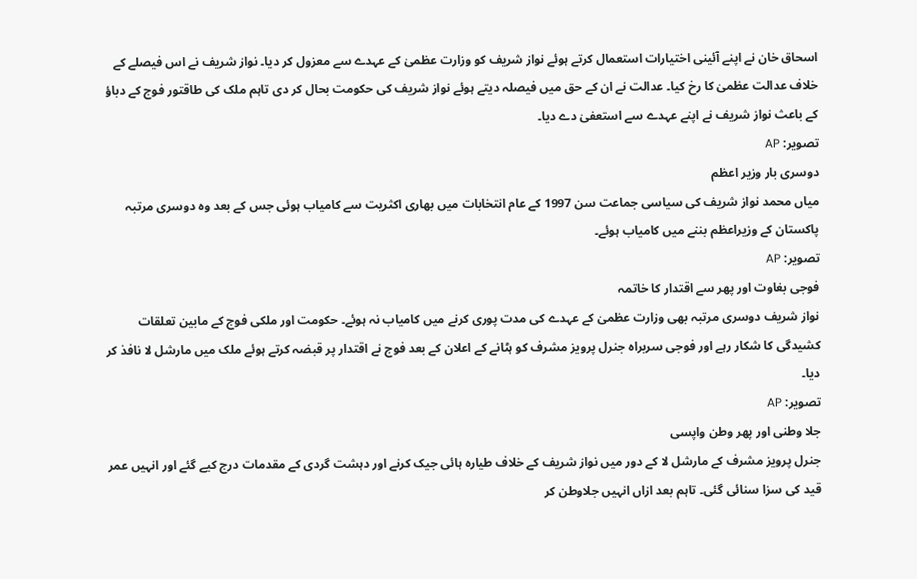اسحاق خان نے اپنے آئینی اختیارات استعمال کرتے ہوئے نواز شریف کو وزارت عظمیٰ کے عہدے سے معزول کر دیا۔ نواز شریف نے اس فیصلے کے خلاف عدالت عظمیٰ کا رخ کیا۔ عدالت نے ان کے حق میں فیصلہ دیتے ہوئے نواز شریف کی حکومت بحال کر دی تاہم ملک کی طاقتور فوج کے دباؤ کے باعث نواز شریف نے اپنے عہدے سے استعفیٰ دے دیا۔
تصویر: AP
دوسری بار وزیر اعظم
میاں محمد نواز شریف کی سیاسی جماعت سن 1997 کے عام انتخابات میں بھاری اکثریت سے کامیاب ہوئی جس کے بعد وہ دوسری مرتبہ پاکستان کے وزیراعظم بننے میں کامیاب ہوئے۔
تصویر: AP
فوجی بغاوت اور پھر سے اقتدار کا خاتمہ
نواز شریف دوسری مرتبہ بھی وزارت عظمیٰ کے عہدے کی مدت پوری کرنے میں کامیاب نہ ہوئے۔ حکومت اور ملکی فوج کے مابین تعلقات کشیدگی کا شکار رہے اور فوجی سربراہ جنرل پرویز مشرف کو ہٹانے کے اعلان کے بعد فوج نے اقتدار پر قبضہ کرتے ہوئے ملک میں مارشل لا نافذ کر دیا۔
تصویر: AP
جلا وطنی اور پھر وطن واپسی
جنرل پرویز مشرف کے مارشل لا کے دور میں نواز شریف کے خلاف طیارہ ہائی جیک کرنے اور دہشت گردی کے مقدمات درج کیے گئے اور انہیں عمر قید کی سزا سنائی گئی۔ تاہم بعد ازاں انہیں جلاوطن کر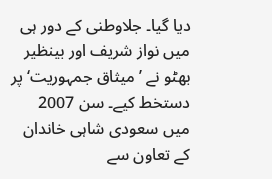دیا گیا۔ جلاوطنی کے دور ہی میں نواز شریف اور بینظیر بھٹو نے ’میثاق جمہوریت‘ پر دستخط کیے۔ سن 2007 میں سعودی شاہی خاندان کے تعاون سے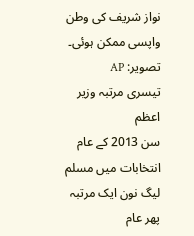نواز شریف کی وطن واپسی ممکن ہوئی۔
تصویر: AP
تیسری مرتبہ وزیر اعظم
سن 2013 کے عام انتخابات میں مسلم لیگ نون ایک مرتبہ پھر عام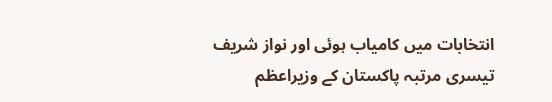انتخابات میں کامیاب ہوئی اور نواز شریف تیسری مرتبہ پاکستان کے وزیراعظم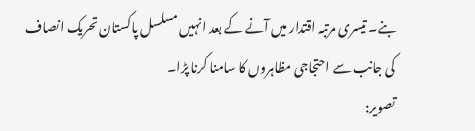بنے۔ تیسری مرتبہ اقتدار میں آنے کے بعد انہیں مسلسل پاکستان تحریک انصاف کی جانب سے احتجاجی مظاہروں کا سامنا کرنا پڑا۔
تصویر: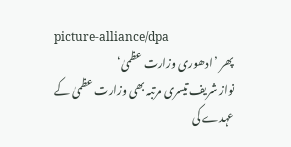picture-alliance/dpa
پھر ’ادھوری وزارت عظمیٰ‘
نواز شریف تیسری مرتبہ بھی وزارت عظمیٰ کے عہدے کی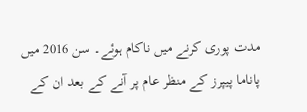مدت پوری کرنے میں ناکام ہوئے۔ سن 2016 میں پاناما پیپرز کے منظر عام پر آنے کے بعد ان کے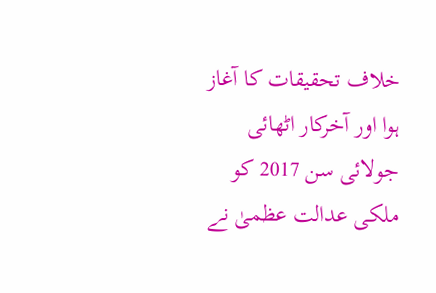خلاف تحقیقات کا آغاز ہوا اور آخرکار اٹھائی جولائی سن 2017 کو ملکی عدالت عظمیٰ نے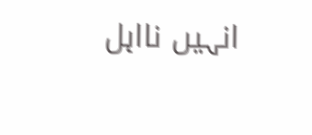انہیں نااہل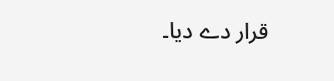قرار دے دیا۔